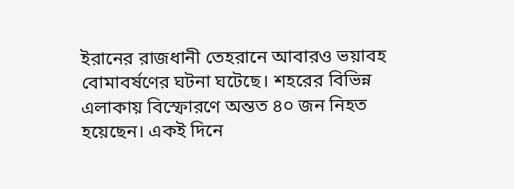ইরানের রাজধানী তেহরানে আবারও ভয়াবহ বোমাবর্ষণের ঘটনা ঘটেছে। শহরের বিভিন্ন এলাকায় বিস্ফোরণে অন্তত ৪০ জন নিহত হয়েছেন। একই দিনে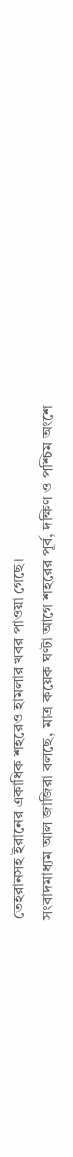তেহরানসহ ইরানের একাধিক শহরেও হামলার খবর পাওয়া গেছে।
সংবাদমাধ্যম আল জাজিরা বলছে, মাত্র কয়েক ঘণ্টা আগে শহরের পূর্ব, দক্ষিণ ও পশ্চিম অংশে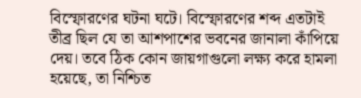বিস্ফোরণের ঘটনা ঘটে। বিস্ফোরণের শব্দ এতটাই তীব্র ছিল যে তা আশপাশের ভবনের জানালা কাঁপিয়ে দেয়। তবে ঠিক কোন জায়গাগুলো লক্ষ্য করে হামলা হয়েছে, তা নিশ্চিত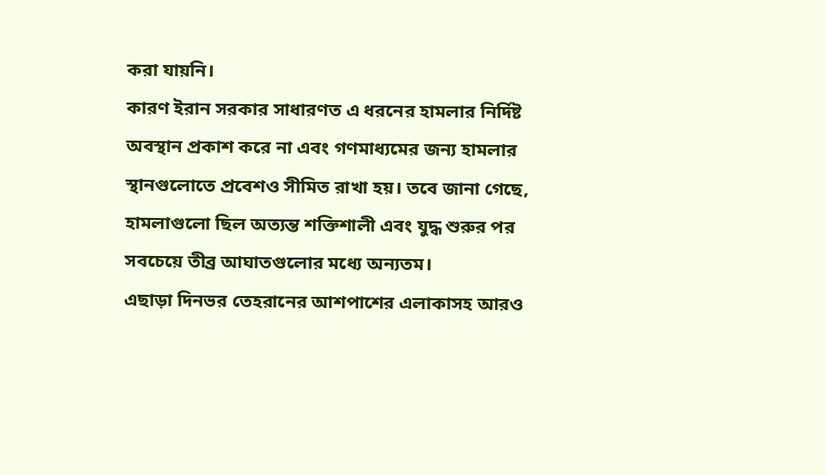করা যায়নি।
কারণ ইরান সরকার সাধারণত এ ধরনের হামলার নির্দিষ্ট অবস্থান প্রকাশ করে না এবং গণমাধ্যমের জন্য হামলার স্থানগুলোতে প্রবেশও সীমিত রাখা হয়। তবে জানা গেছে, হামলাগুলো ছিল অত্যন্ত শক্তিশালী এবং যুদ্ধ শুরুর পর সবচেয়ে তীব্র আঘাতগুলোর মধ্যে অন্যতম।
এছাড়া দিনভর তেহরানের আশপাশের এলাকাসহ আরও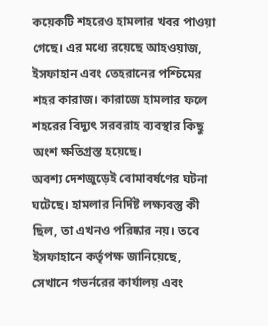কয়েকটি শহরেও হামলার খবর পাওয়া গেছে। এর মধ্যে রয়েছে আহওয়াজ, ইসফাহান এবং তেহরানের পশ্চিমের শহর কারাজ। কারাজে হামলার ফলে শহরের বিদ্যুৎ সরবরাহ ব্যবস্থার কিছু অংশ ক্ষতিগ্রস্ত হয়েছে।
অবশ্য দেশজুড়েই বোমাবর্ষণের ঘটনা ঘটেছে। হামলার নির্দিষ্ট লক্ষ্যবস্তু কী ছিল, তা এখনও পরিষ্কার নয়। তবে ইসফাহানে কর্তৃপক্ষ জানিয়েছে, সেখানে গভর্নরের কার্যালয় এবং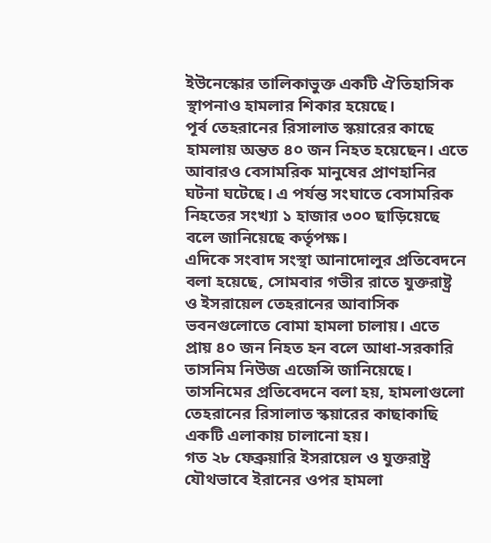ইউনেস্কোর তালিকাভুক্ত একটি ঐতিহাসিক স্থাপনাও হামলার শিকার হয়েছে।
পূর্ব তেহরানের রিসালাত স্কয়ারের কাছে হামলায় অন্তত ৪০ জন নিহত হয়েছেন। এতে আবারও বেসামরিক মানুষের প্রাণহানির ঘটনা ঘটেছে। এ পর্যন্ত সংঘাতে বেসামরিক নিহতের সংখ্যা ১ হাজার ৩০০ ছাড়িয়েছে বলে জানিয়েছে কর্তৃপক্ষ।
এদিকে সংবাদ সংস্থা আনাদোলুর প্রতিবেদনে বলা হয়েছে, সোমবার গভীর রাতে যুক্তরাষ্ট্র ও ইসরায়েল তেহরানের আবাসিক ভবনগুলোতে বোমা হামলা চালায়। এতে প্রায় ৪০ জন নিহত হন বলে আধা-সরকারি তাসনিম নিউজ এজেন্সি জানিয়েছে।
তাসনিমের প্রতিবেদনে বলা হয়, হামলাগুলো তেহরানের রিসালাত স্কয়ারের কাছাকাছি একটি এলাকায় চালানো হয়।
গত ২৮ ফেব্রুয়ারি ইসরায়েল ও যুক্তরাষ্ট্র যৌথভাবে ইরানের ওপর হামলা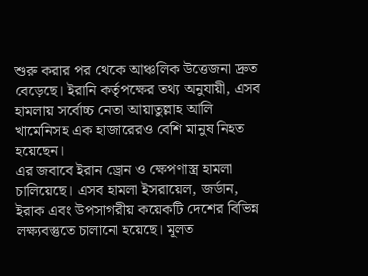শুরু করার পর থেকে আঞ্চলিক উত্তেজনা দ্রুত বেড়েছে। ইরানি কর্তৃপক্ষের তথ্য অনুযায়ী, এসব হামলায় সর্বোচ্চ নেতা আয়াতুল্লাহ আলি খামেনিসহ এক হাজারেরও বেশি মানুষ নিহত হয়েছেন।
এর জবাবে ইরান ড্রোন ও ক্ষেপণাস্ত্র হামলা চালিয়েছে। এসব হামলা ইসরায়েল, জর্ডান, ইরাক এবং উপসাগরীয় কয়েকটি দেশের বিভিন্ন লক্ষ্যবস্তুতে চালানো হয়েছে। মূলত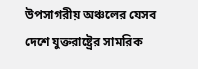উপসাগরীয় অঞ্চলের যেসব দেশে যুক্তরাষ্ট্রের সামরিক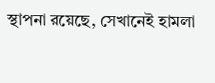স্থাপনা রয়েছে, সেখানেই হামলা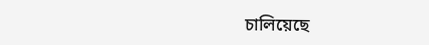চালিয়েছে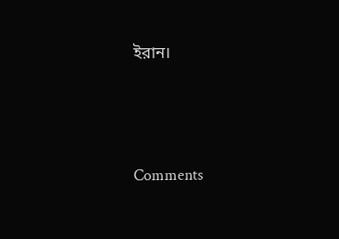ইরান।




Comments